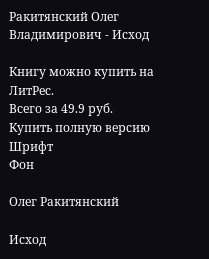Ракитянский Олег Владимирович - Исход

Книгу можно купить на ЛитРес.
Всего за 49.9 руб. Купить полную версию
Шрифт
Фон

Олег Ракитянский

Исход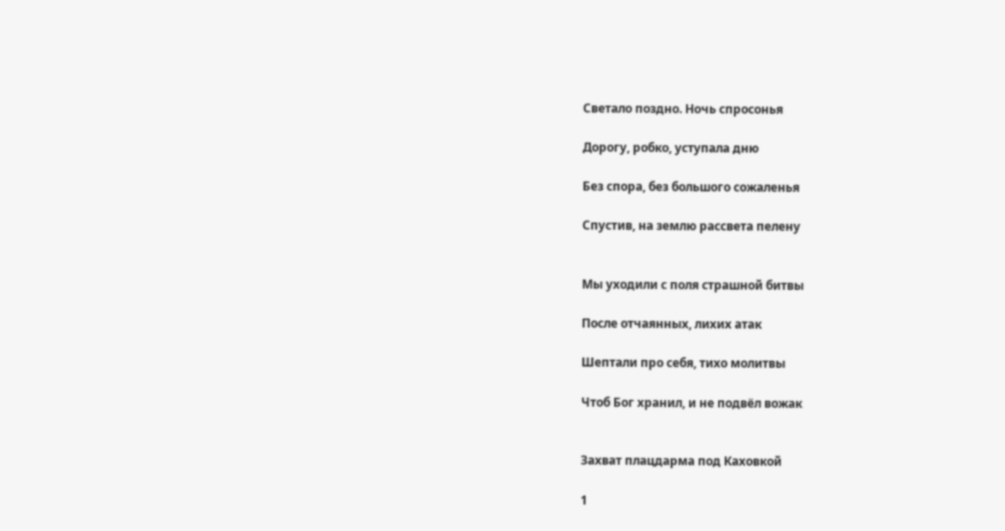Светало поздно. Ночь спросонья

Дорогу, робко, уступала дню

Без спора, без большого сожаленья

Спустив, на землю рассвета пелену


Мы уходили с поля страшной битвы

После отчаянных, лихих атак

Шептали про себя, тихо молитвы

Чтоб Бог хранил, и не подвёл вожак


Захват плацдарма под Каховкой

1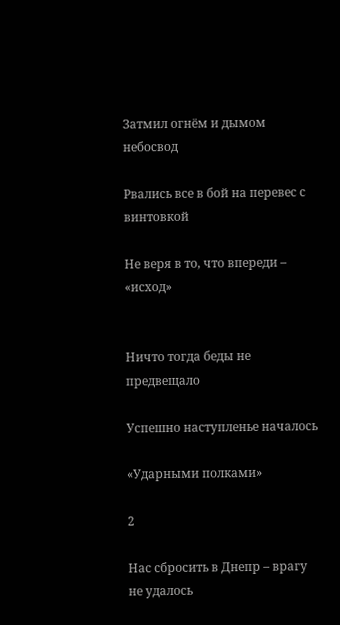Затмил огнём и дымом небосвод

Рвались все в бой на перевес с винтовкой

Не веря в то, что впереди – «исход»


Ничто тогда беды не предвещало

Успешно наступленье началось

«Ударными полками»

2

Нас сбросить в Днепр – врагу не удалось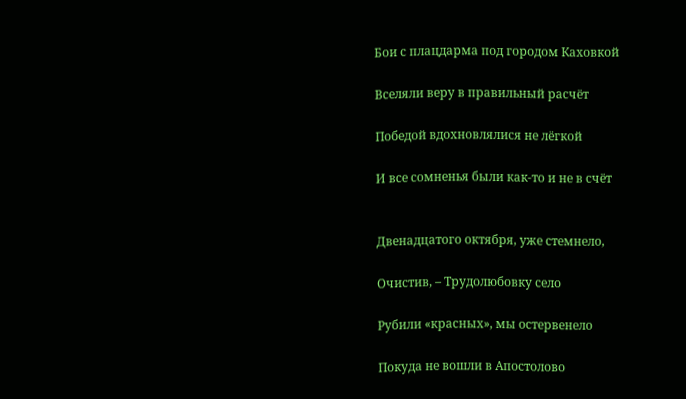Бои с плацдарма под городом Каховкой

Вселяли веру в правильный расчёт

Победой вдохновлялися не лёгкой

И все сомненья были как-то и не в счёт


Двенадцатого октября, уже стемнело,

Очистив, – Трудолюбовку село

Рубили «красных», мы остервенело

Покуда не вошли в Апостолово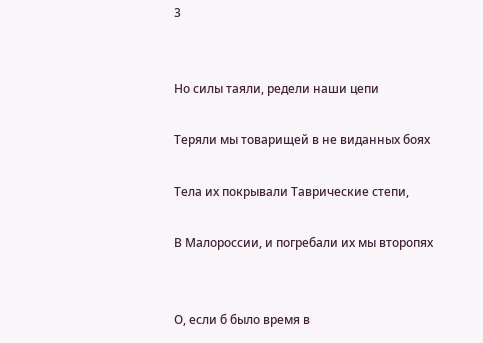3


Но силы таяли, редели наши цепи

Теряли мы товарищей в не виданных боях

Тела их покрывали Таврические степи,

В Малороссии, и погребали их мы второпях


О, если б было время в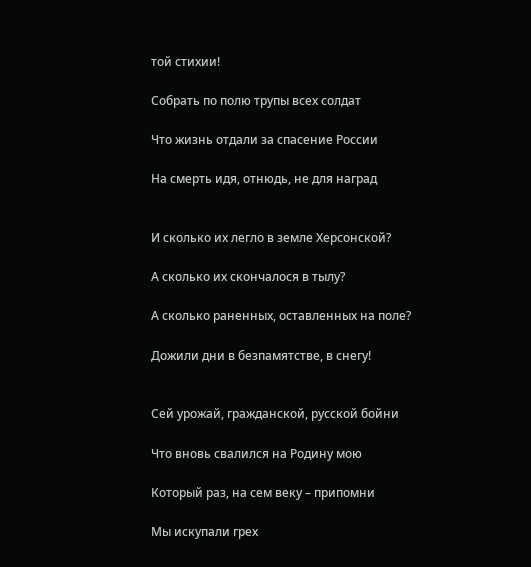той стихии!

Собрать по полю трупы всех солдат

Что жизнь отдали за спасение России

На смерть идя, отнюдь, не для наград


И сколько их легло в земле Херсонской?

А сколько их скончалося в тылу?

А сколько раненных, оставленных на поле?

Дожили дни в безпамятстве, в снегу!


Сей урожай, гражданской, русской бойни

Что вновь свалился на Родину мою

Который раз, на сем веку – припомни

Мы искупали грех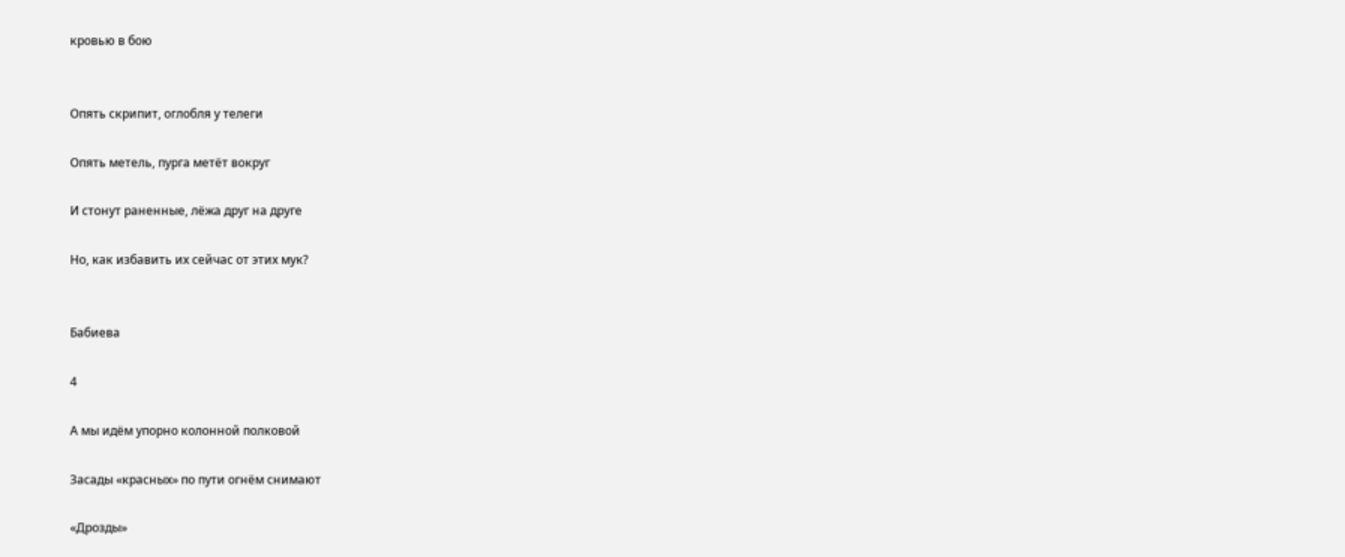кровью в бою


Опять скрипит, оглобля у телеги

Опять метель, пурга метёт вокруг

И стонут раненные, лёжа друг на друге

Но, как избавить их сейчас от этих мук?


Бабиева

4

А мы идём упорно колонной полковой

Засады «красных» по пути огнём снимают

«Дрозды»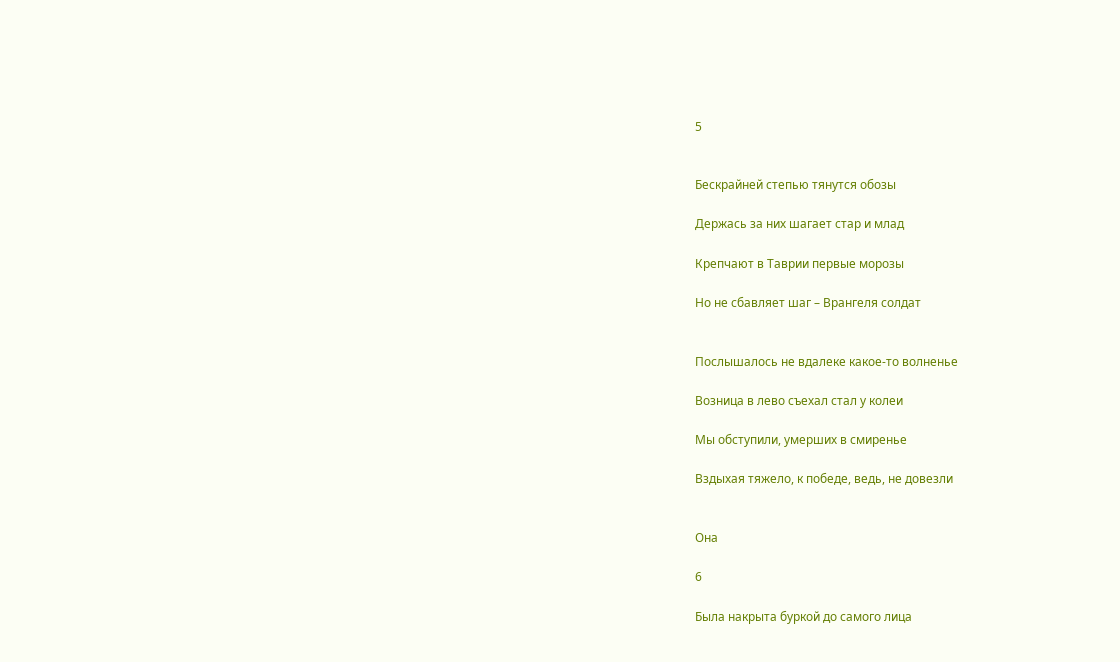5


Бескрайней степью тянутся обозы

Держась за них шагает стар и млад

Крепчают в Таврии первые морозы

Но не сбавляет шаг – Врангеля солдат


Послышалось не вдалеке какое-то волненье

Возница в лево съехал стал у колеи

Мы обступили, умерших в смиренье

Вздыхая тяжело, к победе, ведь, не довезли


Она

6

Была накрыта буркой до самого лица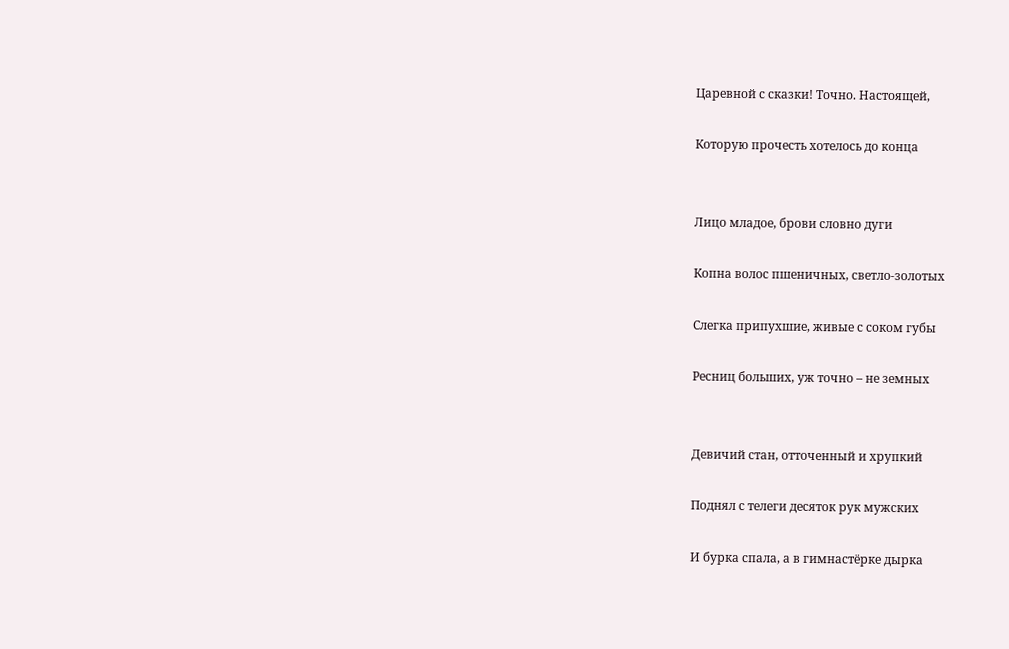Царевной с сказки! Точно. Настоящей,

Которую прочесть хотелось до конца


Лицо младое, брови словно дуги

Копна волос пшеничных, светло-золотых

Слегка припухшие, живые с соком губы

Ресниц больших, уж точно – не земных


Девичий стан, отточенный и хрупкий

Поднял с телеги десяток рук мужских

И бурка спала, а в гимнастёрке дырка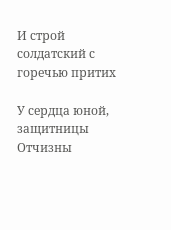И строй солдатский с горечью притих

У сердца юной, защитницы Отчизны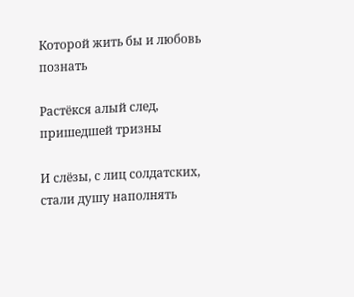Которой жить бы и любовь познать

Растёкся алый след, пришедшей тризны

И слёзы, с лиц солдатских, стали душу наполнять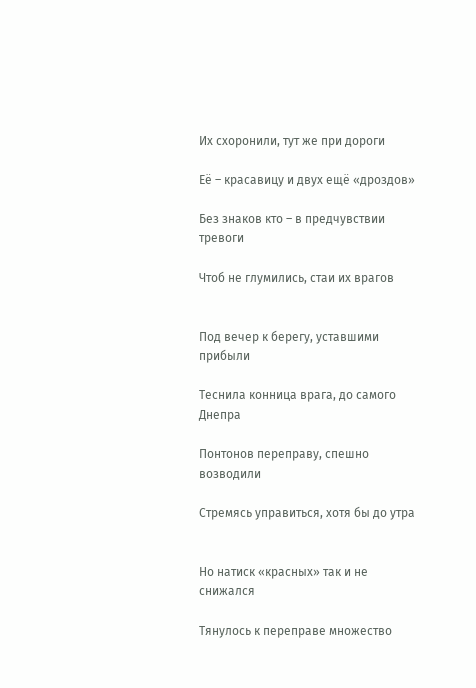Их схоронили, тут же при дороги

Её – красавицу и двух ещё «дроздов»

Без знаков кто – в предчувствии тревоги

Чтоб не глумились, стаи их врагов


Под вечер к берегу, уставшими прибыли

Теснила конница врага, до самого Днепра

Понтонов переправу, спешно возводили

Стремясь управиться, хотя бы до утра


Но натиск «красных» так и не снижался

Тянулось к переправе множество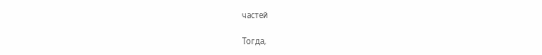частей

Тогда,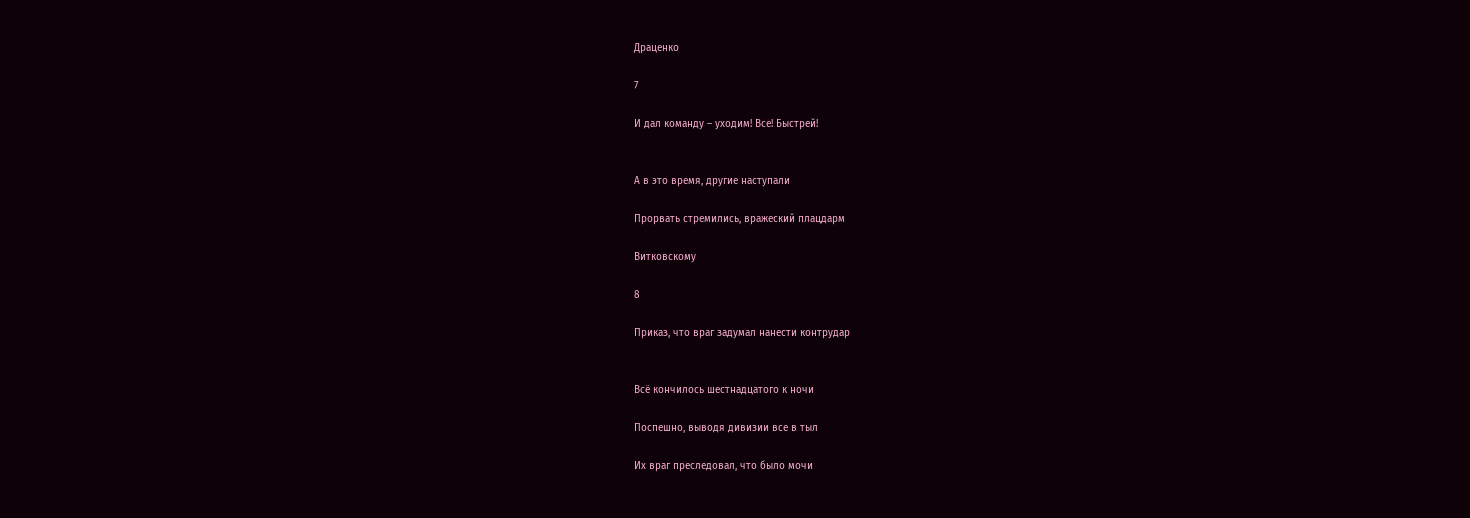Драценко

7

И дал команду – уходим! Все! Быстрей!


А в это время, другие наступали

Прорвать стремились, вражеский плацдарм

Витковскому

8

Приказ, что враг задумал нанести контрудар


Всё кончилось шестнадцатого к ночи

Поспешно, выводя дивизии все в тыл

Их враг преследовал, что было мочи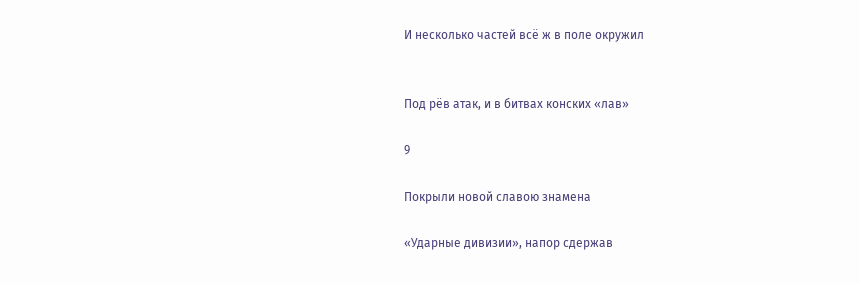И несколько частей всё ж в поле окружил


Под рёв атак, и в битвах конских «лав»

9

Покрыли новой славою знамена

«Ударные дивизии», напор сдержав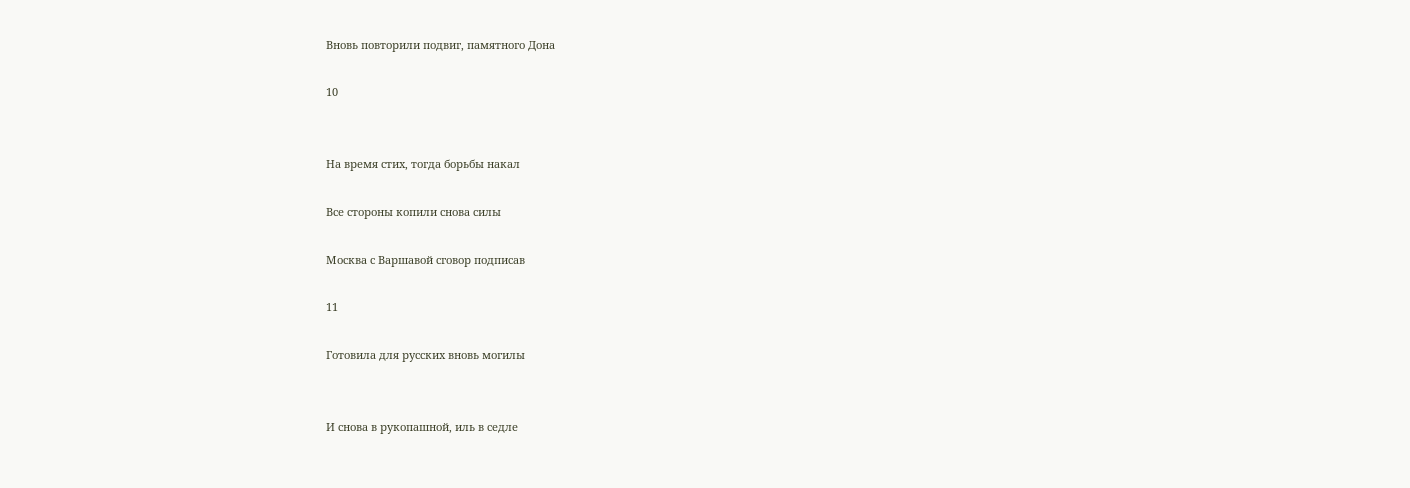Вновь повторили подвиг, памятного Дона

10


На время стих, тогда борьбы накал

Все стороны копили снова силы

Москва с Варшавой сговор подписав

11

Готовила для русских вновь могилы


И снова в рукопашной, иль в седле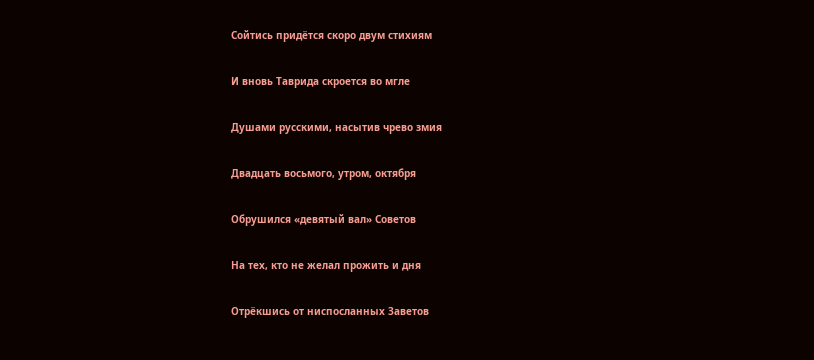Сойтись придётся скоро двум стихиям

И вновь Таврида скроется во мгле

Душами русскими, насытив чрево змия

Двадцать восьмого, утром, октября

Обрушился «девятый вал» Советов

На тех, кто не желал прожить и дня

Отрёкшись от ниспосланных Заветов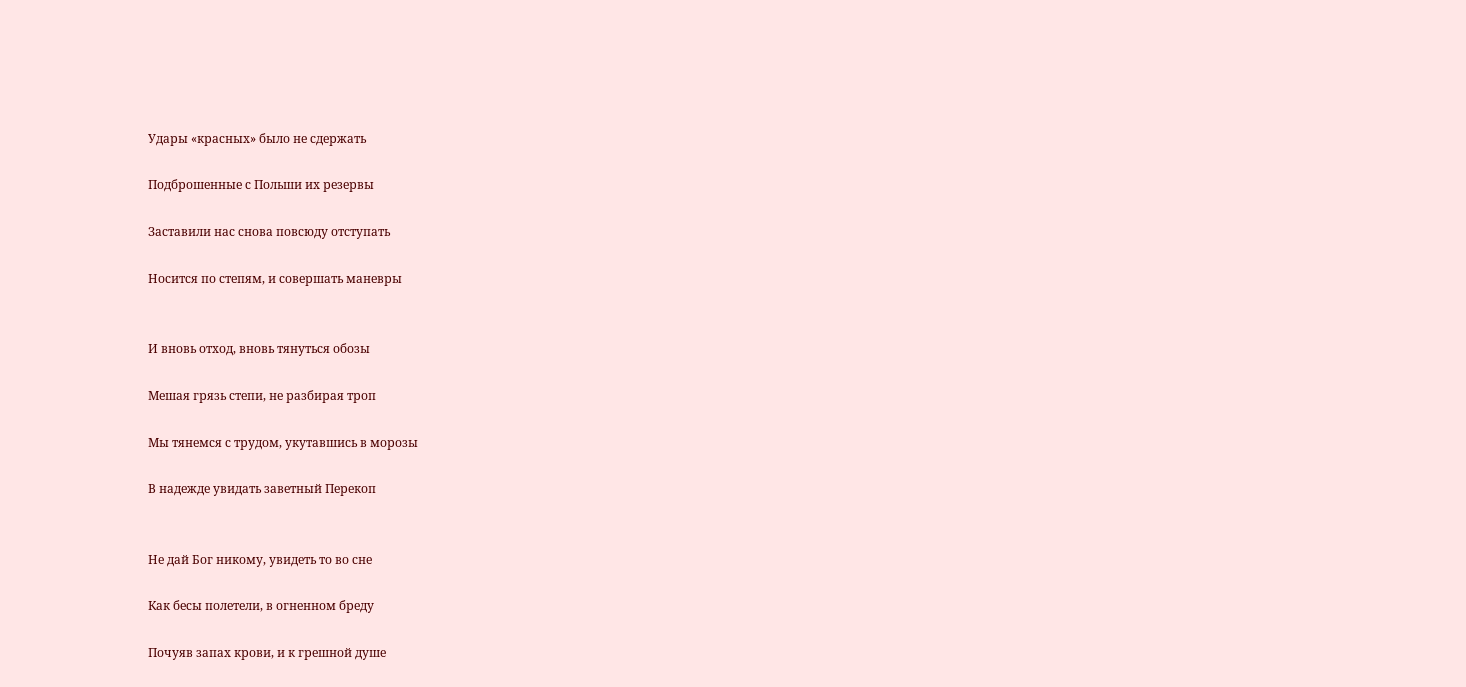Удары «красных» было не сдержать

Подброшенные с Польши их резервы

Заставили нас снова повсюду отступать

Носится по степям, и совершать маневры


И вновь отход, вновь тянуться обозы

Мешая грязь степи, не разбирая троп

Мы тянемся с трудом, укутавшись в морозы

В надежде увидать заветный Перекоп


Не дай Бог никому, увидеть то во сне

Как бесы полетели, в огненном бреду

Почуяв запах крови, и к грешной душе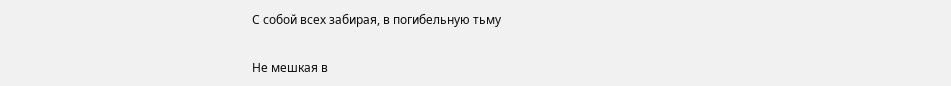С собой всех забирая, в погибельную тьму


Не мешкая в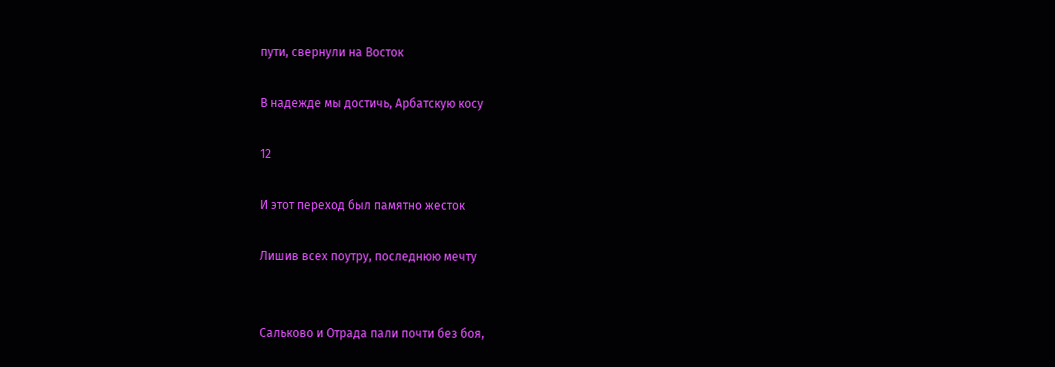пути, свернули на Восток

В надежде мы достичь, Арбатскую косу

12

И этот переход был памятно жесток

Лишив всех поутру, последнюю мечту


Сальково и Отрада пали почти без боя,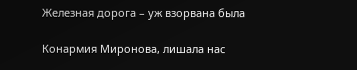Железная дорога – уж взорвана была

Конармия Миронова, лишала нас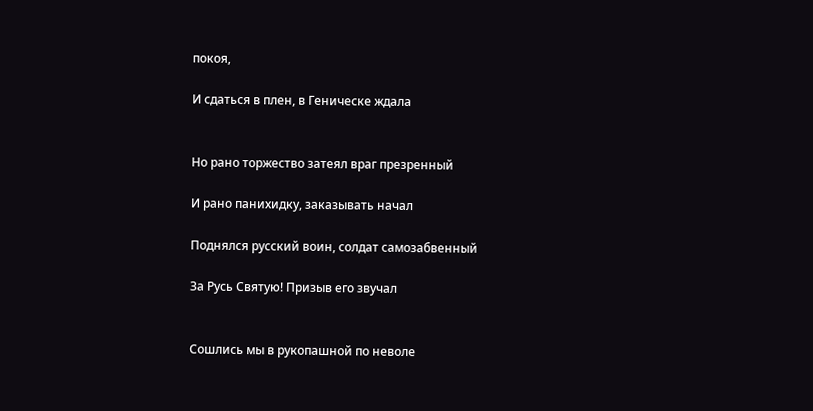покоя,

И сдаться в плен, в Геническе ждала


Но рано торжество затеял враг презренный

И рано панихидку, заказывать начал

Поднялся русский воин, солдат самозабвенный

За Русь Святую! Призыв его звучал


Сошлись мы в рукопашной по неволе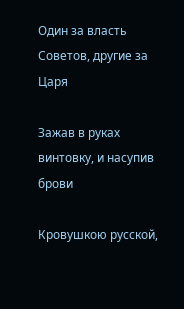Один за власть Советов, другие за Царя

Зажав в руках винтовку, и насупив брови

Кровушкою русской,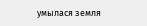умылася земля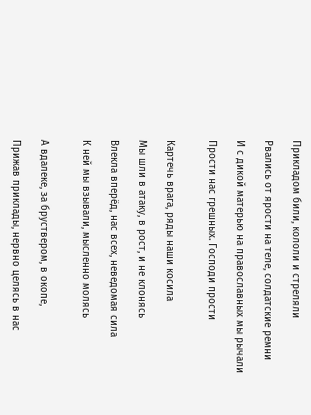Прикладом били, кололи и стреляли

Рвались от ярости на теле, солдатские ремни

И с дикой матерью на православных мы рычали

Прости нас грешных. Господи прости


Картечь врага, ряды наши косила

Мы шли в атаку, в рост, и не клонясь

Влекла вперёд, нас всех, неведомая сила

К ней мы взывали, мысленно молясь


А вдалеке, за бруствером, в окопе,

Прижав приклады, нервно целясь в нас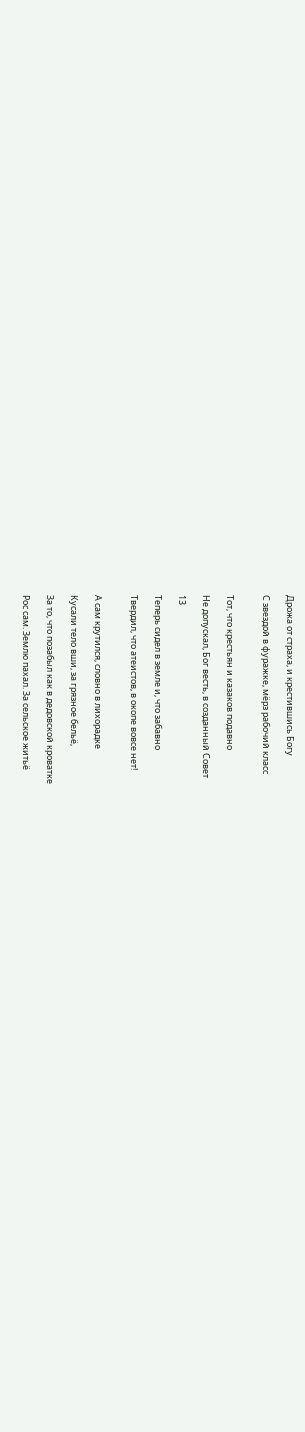Дрожа от страха, и крестившись Богу

С звездой в фуражке, мёрз рабочий класс


Тот, что крестьян и казаков подавно

Не допускал, Бог весть, в созданный Совет

13

Теперь сидел в земле и, что забавно

Твердил, что атеистов, в окопе вовсе нет!


А сам крутился, словно в лихорадке

Кусали тело вши, за грязное бельё,

За то, что позабыл как в дедовской кроватке

Рос сам. Землю пахал. За сельское житьё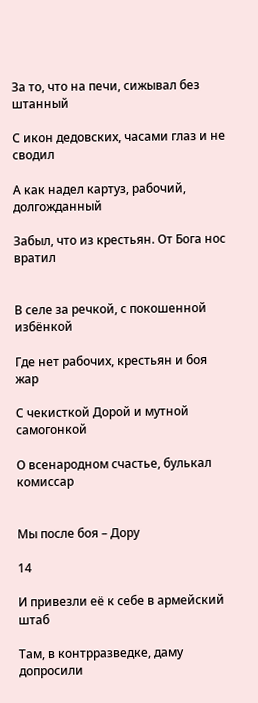За то, что на печи, сижывал без штанный

С икон дедовских, часами глаз и не сводил

А как надел картуз, рабочий, долгожданный

Забыл, что из крестьян. От Бога нос вратил


В селе за речкой, с покошенной избёнкой

Где нет рабочих, крестьян и боя жар

С чекисткой Дорой и мутной самогонкой

О всенародном счастье, булькал комиссар


Мы после боя – Дору

14

И привезли её к себе в армейский штаб

Там, в контрразведке, даму допросили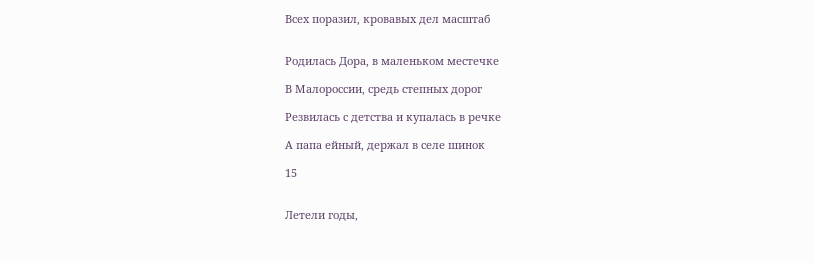Всех поразил, кровавых дел масштаб


Родилась Дора, в маленьком местечке

В Малороссии, средь степных дорог

Резвилась с детства и купалась в речке

А папа ейный, держал в селе шинок

15


Летели годы,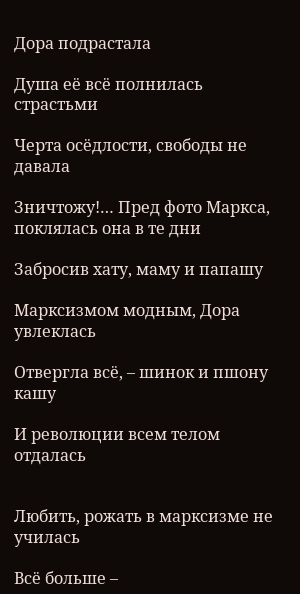Дора подрастала

Душа её всё полнилась страстьми

Черта осёдлости, свободы не давала

Зничтожу!… Пред фото Маркса, поклялась она в те дни

Забросив хату, маму и папашу

Марксизмом модным, Дора увлеклась

Отвергла всё, – шинок и пшону кашу

И революции всем телом отдалась


Любить, рожать в марксизме не училась

Всё больше –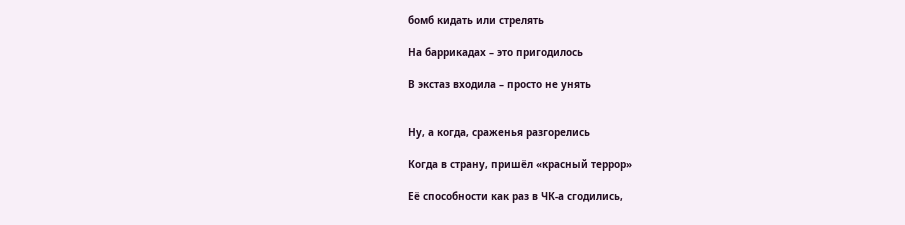бомб кидать или стрелять

На баррикадах – это пригодилось

В экстаз входила – просто не унять


Ну, а когда, сраженья разгорелись

Когда в страну, пришёл «красный террор»

Её способности как раз в ЧК-а сгодились,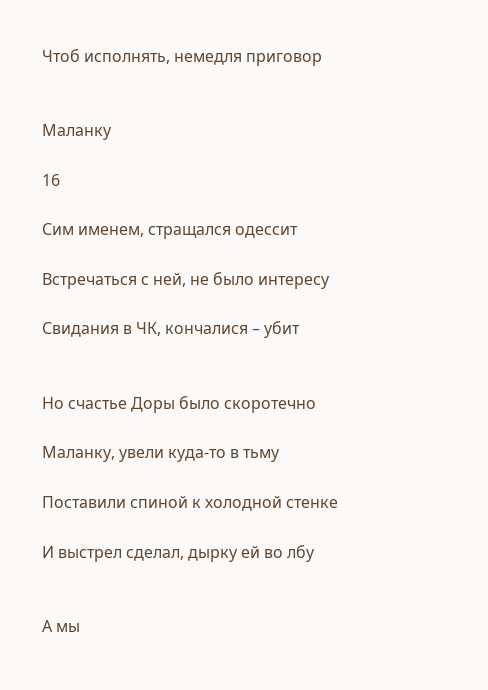Чтоб исполнять, немедля приговор


Маланку

16

Сим именем, стращался одессит

Встречаться с ней, не было интересу

Свидания в ЧК, кончалися – убит


Но счастье Доры было скоротечно

Маланку, увели куда-то в тьму

Поставили спиной к холодной стенке

И выстрел сделал, дырку ей во лбу


А мы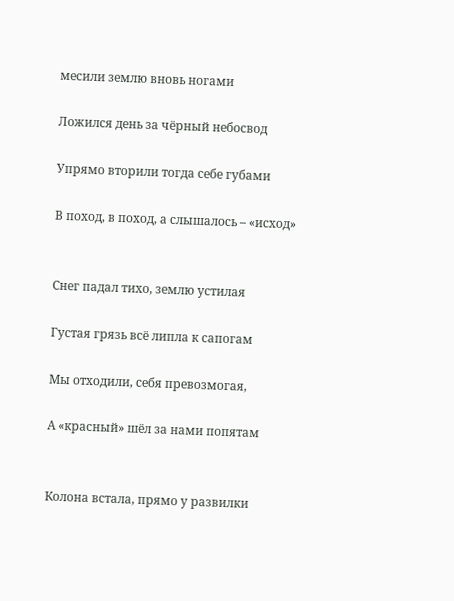месили землю вновь ногами

Ложился день за чёрный небосвод

Упрямо вторили тогда себе губами

В поход, в поход, а слышалось – «исход»


Снег падал тихо, землю устилая

Густая грязь всё липла к сапогам

Мы отходили, себя превозмогая,

А «красный» шёл за нами попятам


Колона встала, прямо у развилки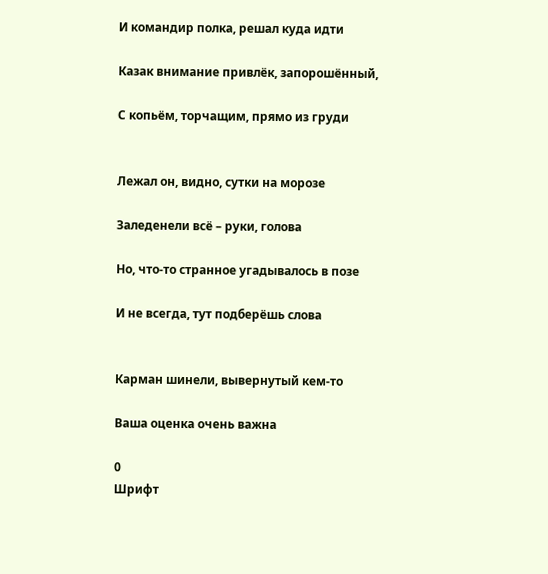И командир полка, решал куда идти

Казак внимание привлёк, запорошённый,

С копьём, торчащим, прямо из груди


Лежал он, видно, сутки на морозе

Заледенели всё – руки, голова

Но, что-то странное угадывалось в позе

И не всегда, тут подберёшь слова


Карман шинели, вывернутый кем-то

Ваша оценка очень важна

0
Шрифт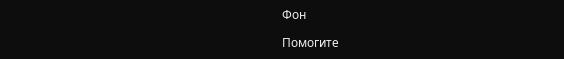Фон

Помогите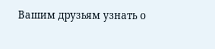Вашим друзьям узнать о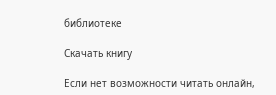библиотеке

Скачать книгу

Если нет возможности читать онлайн,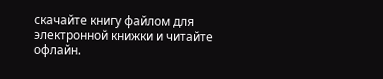скачайте книгу файлом для электронной книжки и читайте офлайн.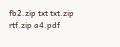fb2.zip txt txt.zip rtf.zip a4.pdf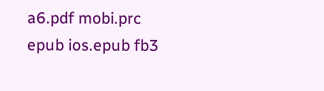a6.pdf mobi.prc epub ios.epub fb3